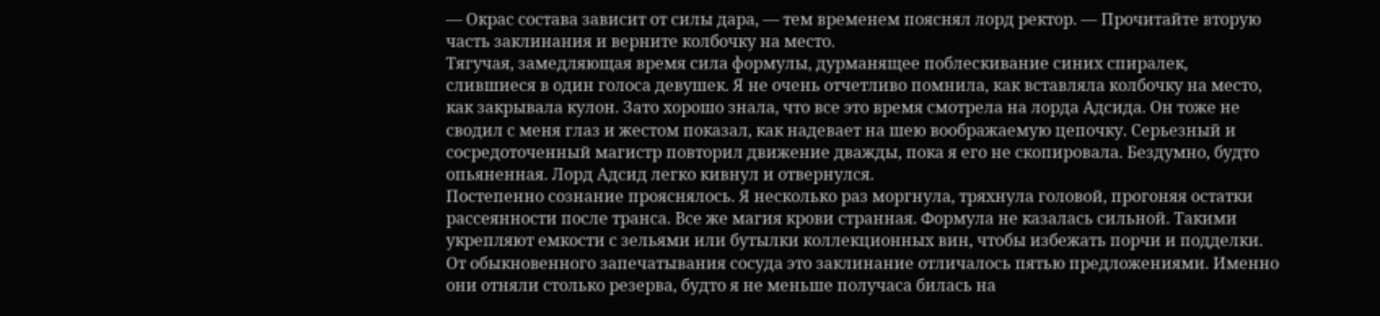— Окрас состава зависит от силы дара, — тем временем пояснял лорд ректор. — Прочитайте вторую часть заклинания и верните колбочку на место.
Тягучая, замедляющая время сила формулы, дурманящее поблескивание синих спиралек, слившиеся в один голоса девушек. Я не очень отчетливо помнила, как вставляла колбочку на место, как закрывала кулон. Зато хорошо знала, что все это время смотрела на лорда Адсида. Он тоже не сводил с меня глаз и жестом показал, как надевает на шею воображаемую цепочку. Серьезный и сосредоточенный магистр повторил движение дважды, пока я его не скопировала. Бездумно, будто опьяненная. Лорд Адсид легко кивнул и отвернулся.
Постепенно сознание прояснялось. Я несколько раз моргнула, тряхнула головой, прогоняя остатки рассеянности после транса. Все же магия крови странная. Φормула не казалась сильной. Такими укрепляют емкости с зельями или бутылки коллекционных вин, чтобы избежать порчи и подделки. От обыкновенного запечатывания сосуда это заклинание отличалось пятью предложениями. Именно они отняли столько резерва, будто я не меньше получаса билась на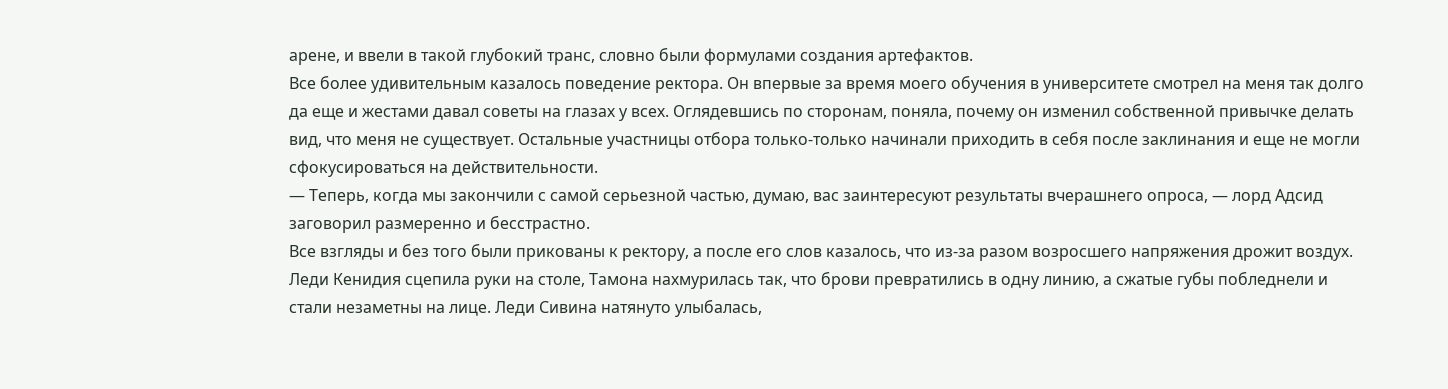арене, и ввели в такой глубокий транс, словно были формулами создания артефактов.
Все более удивительным казалось поведение ректора. Он впервые за время моего обучения в университете смотрел на меня так долго да еще и жестами давал советы на глазах у всех. Оглядевшись по сторонам, поняла, почему он изменил собственной привычке делать вид, что меня не существует. Остальные участницы отбора только-только начинали приходить в себя после заклинания и еще не могли сфокусироваться на действительности.
— Теперь, когда мы закончили с самой серьезной частью, думаю, вас заинтересуют результаты вчерашнего опроса, — лорд Адсид заговорил размеренно и бесстрастно.
Все взгляды и без того были прикованы к ректору, а после его слов казалось, что из-за разом возросшего напряжения дрожит воздух. Леди Кенидия сцепила руки на столе, Тамона нахмурилась так, что брови превратились в одну линию, а сжатые губы побледнели и стали незаметны на лице. Леди Сивина натянуто улыбалась,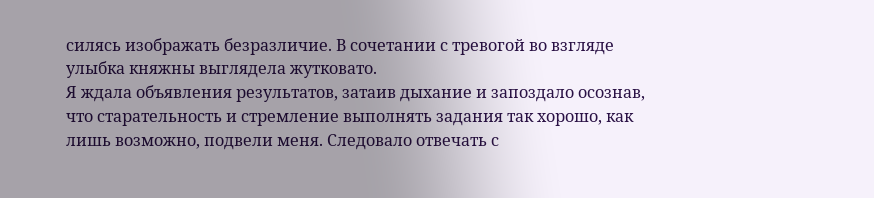силясь изображать безразличие. В сочетании с тревогой во взгляде улыбка княжны выглядела жутковато.
Я ждала объявления результатов, затаив дыхание и запоздало осознав, что старательность и стремление выполнять задания так хорошо, как лишь возможно, подвели меня. Следовало отвечать с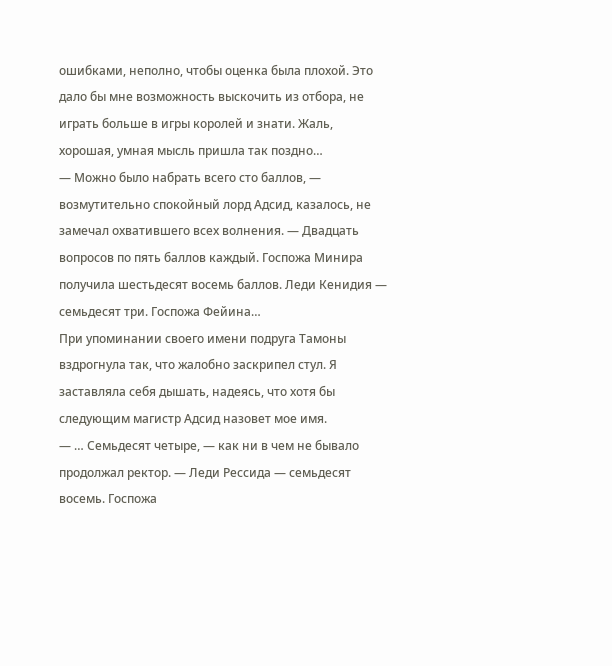ошибками, неполно, чтобы оценка была плохой. Это дало бы мне возможность выскочить из отбора, не играть больше в игры королей и знати. Жаль, хорошая, умная мысль пришла так поздно…
— Можно было набрать всего сто баллов, — возмутительно спокойный лорд Адсид, казалось, не замечал охватившего всех волнения. — Двадцать вопросов по пять баллов каждый. Госпожа Минира получила шестьдесят восемь баллов. Леди Кенидия — семьдесят три. Госпожа Фейина…
При упоминании своего имени подруга Тамоны вздрогнула так, что жалобно заскрипел стул. Я заставляла себя дышать, надеясь, что хотя бы следующим магистр Адсид назовет мое имя.
— … Семьдесят четыре, — как ни в чем не бывало продолжал ректор. — Леди Рессида — семьдесят восемь. Госпожа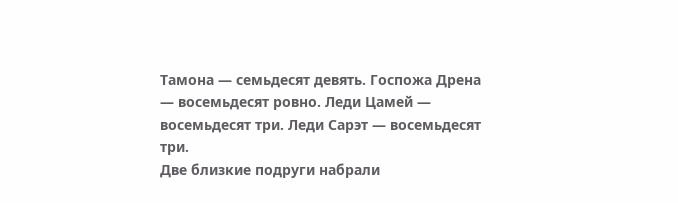Тамона — семьдесят девять. Госпожа Дрена — восемьдесят ровно. Леди Цамей — восемьдесят три. Леди Сарэт — восемьдесят три.
Две близкие подруги набрали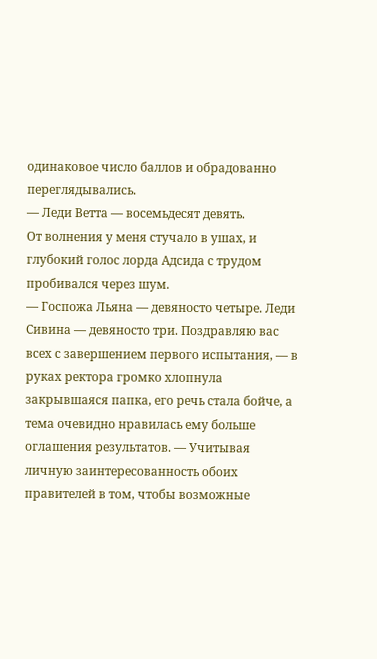одинаковое число баллов и обрадованно переглядывались.
— Леди Ветта — восемьдесят девять.
От волнения у меня стучало в ушах, и глубокий голос лорда Адсида с трудом пробивался через шум.
— Госпожа Льяна — девяносто четыре. Леди Сивина — девяносто три. Поздравляю вас всех с завершением первого испытания, — в руках ректора громко хлопнула закрывшаяся папка, его речь стала бойче, а тема очевидно нравилась ему больше оглашения результатов. — Учитывая личную заинтересованность обоих правителей в том, чтобы возможные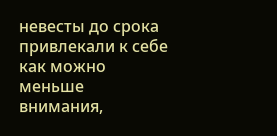невесты до срока привлекали к себе как можно меньше внимания,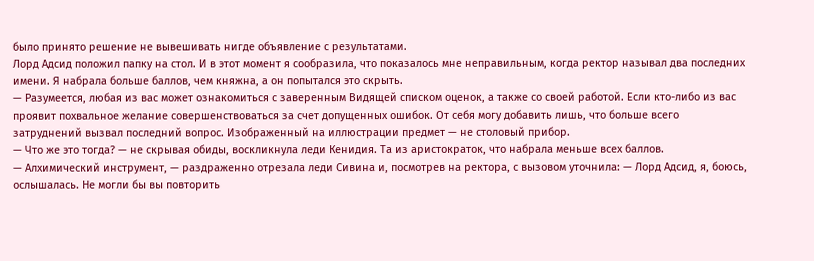было принято решение не вывешивать нигде объявление с результатами.
Лорд Адсид положил папку на стол. И в этот момент я сообразила, что показалось мне неправильным, когда ректор называл два последних имени. Я набрала больше баллов, чем княжна, а он попытался это скрыть.
— Разумеется, любая из вас может ознакомиться с заверенным Видящей списком оценок, а также со своей работой. Если кто-либо из вас проявит похвальное желание совершенствоваться за счет допущенных ошибок. От себя могу добавить лишь, что больше всего затруднений вызвал последний вопрос. Изображенный на иллюстрации предмет — не столовый прибор.
— Что же это тогда? — не скрывая обиды, воскликнула леди Кенидия. Та из аристократок, что набрала меньше всех баллов.
— Алхимический инструмент, — раздраженно отрезала леди Сивина и, посмотрев на ректора, с вызовом уточнила: — Лорд Адсид, я, боюсь, ослышалась. Не могли бы вы повторить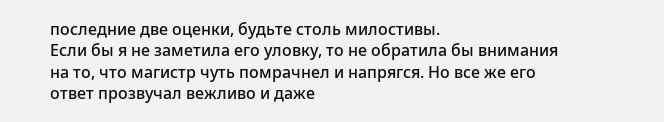последние две оценки, будьте столь милостивы.
Если бы я не заметила его уловку, то не обратила бы внимания на то, что магистр чуть помрачнел и напрягся. Но все же его ответ прозвучал вежливо и даже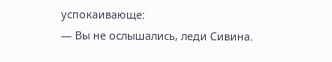успокаивающе:
— Вы не ослышались, леди Сивина.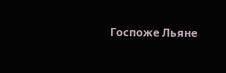Госпоже Льяне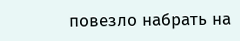повезло набрать на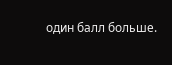один балл больше.